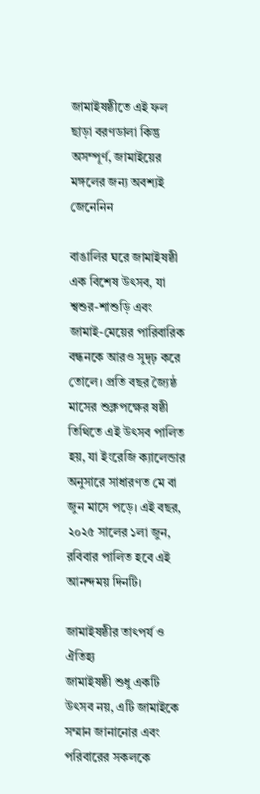জামাইষষ্ঠীতে এই ফল ছাড়া বরণডালা কিন্তু অসম্পূর্ণ, জামাইয়ের মঙ্গলের জন্য অবশ্যই জেনেনিন

বাঙালির ঘরে জামাইষষ্ঠী এক বিশেষ উৎসব, যা শ্বশুর-শাশুড়ি এবং জামাই-মেয়ের পারিবারিক বন্ধনকে আরও সুদৃঢ় করে তোলে। প্রতি বছর জ্যৈষ্ঠ মাসের শুক্লপক্ষের ষষ্ঠী তিথিতে এই উৎসব পালিত হয়, যা ইংরেজি ক্যালেন্ডার অনুসারে সাধারণত মে বা জুন মাসে পড়ে। এই বছর, ২০২৫ সালের ১লা জুন, রবিবার পালিত হবে এই আনন্দময় দিনটি।

জামাইষষ্ঠীর তাৎপর্য ও ঐতিহ্য
জামাইষষ্ঠী শুধু একটি উৎসব নয়, এটি জামাইকে সম্মান জানানোর এবং পরিবারের সকলকে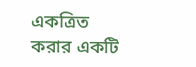একত্রিত করার একটি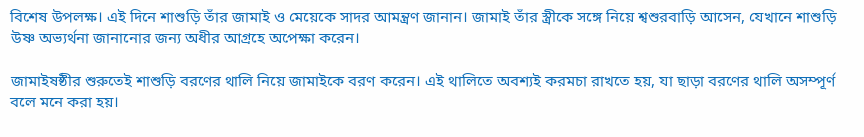বিশেষ উপলক্ষ। এই দিনে শাশুড়ি তাঁর জামাই ও মেয়েকে সাদর আমন্ত্রণ জানান। জামাই তাঁর স্ত্রীকে সঙ্গে নিয়ে শ্বশুরবাড়ি আসেন, যেখানে শাশুড়ি উষ্ণ অভ্যর্থনা জানানোর জন্য অধীর আগ্রহে অপেক্ষা করেন।

জামাইষষ্ঠীর শুরুতেই শাশুড়ি বরণের থালি নিয়ে জামাইকে বরণ করেন। এই থালিতে অবশ্যই করমচা রাখতে হয়, যা ছাড়া বরণের থালি অসম্পূর্ণ বলে মনে করা হয়।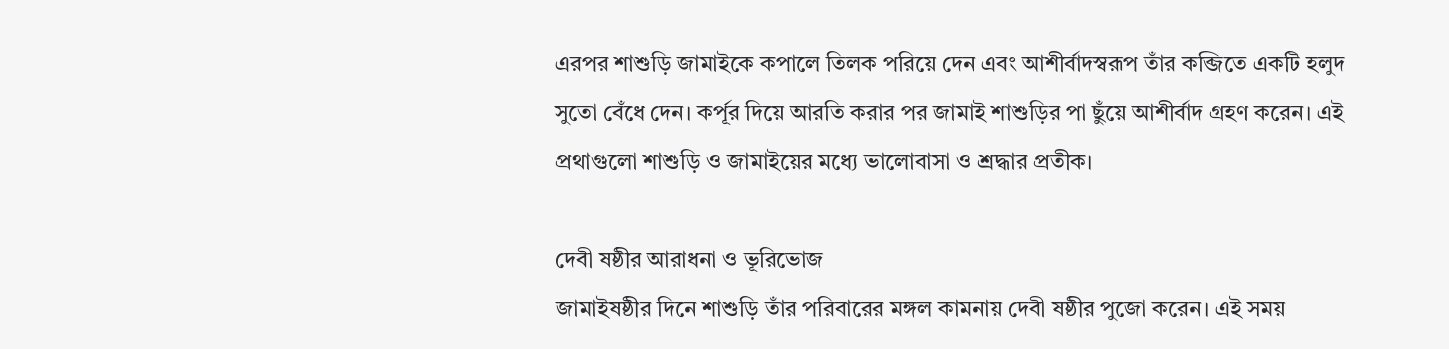এরপর শাশুড়ি জামাইকে কপালে তিলক পরিয়ে দেন এবং আশীর্বাদস্বরূপ তাঁর কব্জিতে একটি হলুদ সুতো বেঁধে দেন। কর্পূর দিয়ে আরতি করার পর জামাই শাশুড়ির পা ছুঁয়ে আশীর্বাদ গ্রহণ করেন। এই প্রথাগুলো শাশুড়ি ও জামাইয়ের মধ্যে ভালোবাসা ও শ্রদ্ধার প্রতীক।

দেবী ষষ্ঠীর আরাধনা ও ভূরিভোজ
জামাইষষ্ঠীর দিনে শাশুড়ি তাঁর পরিবারের মঙ্গল কামনায় দেবী ষষ্ঠীর পুজো করেন। এই সময়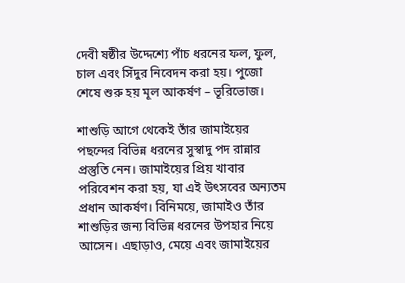দেবী ষষ্ঠীর উদ্দেশ্যে পাঁচ ধরনের ফল, ফুল, চাল এবং সিঁদুর নিবেদন করা হয়। পুজো শেষে শুরু হয় মূল আকর্ষণ – ভূরিভোজ।

শাশুড়ি আগে থেকেই তাঁর জামাইয়ের পছন্দের বিভিন্ন ধরনের সুস্বাদু পদ রান্নার প্রস্তুতি নেন। জামাইয়ের প্রিয় খাবার পরিবেশন করা হয়, যা এই উৎসবের অন্যতম প্রধান আকর্ষণ। বিনিময়ে, জামাইও তাঁর শাশুড়ির জন্য বিভিন্ন ধরনের উপহার নিয়ে আসেন। এছাড়াও, মেয়ে এবং জামাইয়ের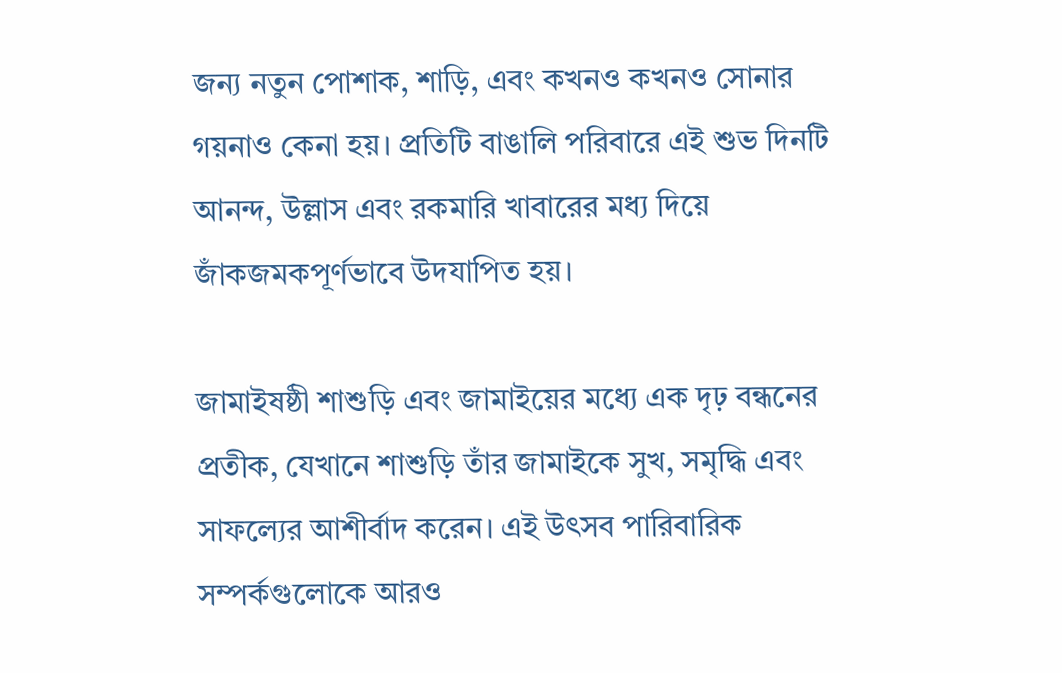জন্য নতুন পোশাক, শাড়ি, এবং কখনও কখনও সোনার গয়নাও কেনা হয়। প্রতিটি বাঙালি পরিবারে এই শুভ দিনটি আনন্দ, উল্লাস এবং রকমারি খাবারের মধ্য দিয়ে জাঁকজমকপূর্ণভাবে উদযাপিত হয়।

জামাইষষ্ঠী শাশুড়ি এবং জামাইয়ের মধ্যে এক দৃঢ় বন্ধনের প্রতীক, যেখানে শাশুড়ি তাঁর জামাইকে সুখ, সমৃদ্ধি এবং সাফল্যের আশীর্বাদ করেন। এই উৎসব পারিবারিক সম্পর্কগুলোকে আরও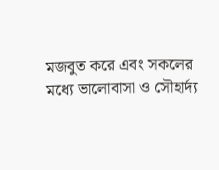মজবুত করে এবং সকলের মধ্যে ভালোবাসা ও সৌহার্দ্য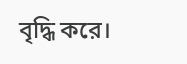বৃদ্ধি করে।